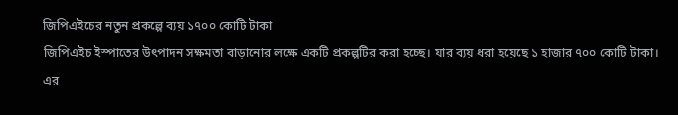জিপিএইচের নতুন প্রকল্পে ব্যয় ১৭০০ কোটি টাকা
জিপিএইচ ইস্পাতের উৎপাদন সক্ষমতা বাড়ানোর লক্ষে একটি প্রকল্পটির করা হচ্ছে। যার ব্যয় ধরা হয়েছে ১ হাজার ৭০০ কোটি টাকা। এর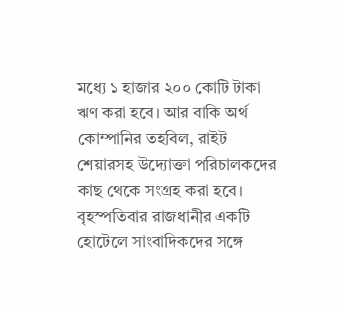মধ্যে ১ হাজার ২০০ কোটি টাকা ঋণ করা হবে। আর বাকি অর্থ কোম্পানির তহবিল, রাইট শেয়ারসহ উদ্যোক্তা পরিচালকদের কাছ থেকে সংগ্রহ করা হবে।
বৃহস্পতিবার রাজধানীর একটি হোটেলে সাংবাদিকদের সঙ্গে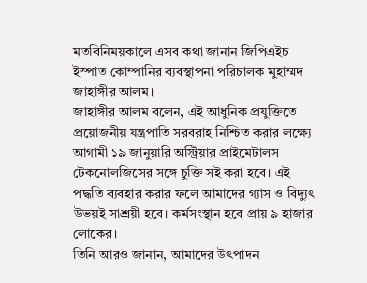মতবিনিময়কালে এসব কথা জানান জিপিএইচ ইস্পাত কোম্পানির ব্যবস্থাপনা পরিচালক মুহাম্মদ জাহাঙ্গীর আলম।
জাহাঙ্গীর আলম বলেন, এই আধুনিক প্রযুক্তিতে প্রয়োজনীয় যন্ত্রপাতি সরবরাহ নিশ্চিত করার লক্ষ্যে আগামী ১৯ জানুয়ারি অস্ট্রিয়ার প্রাইমেটালস টেকনোলজিসের সঙ্গে চুক্তি সই করা হবে। এই পদ্ধতি ব্যবহার করার ফলে আমাদের গ্যাস ও বিদ্যুৎ উভয়ই সাশ্রয়ী হবে। কর্মসংস্থান হবে প্রায় ৯ হাজার লোকের।
তিনি আরও জানান, আমাদের উৎপাদন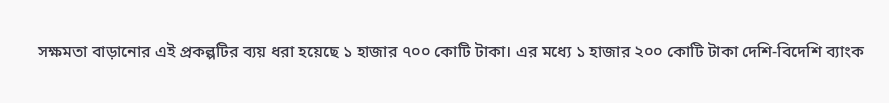সক্ষমতা বাড়ানোর এই প্রকল্পটির ব্যয় ধরা হয়েছে ১ হাজার ৭০০ কোটি টাকা। এর মধ্যে ১ হাজার ২০০ কোটি টাকা দেশি-বিদেশি ব্যাংক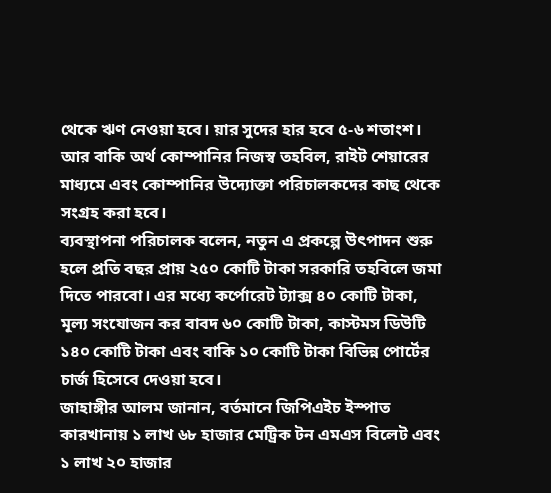থেকে ঋণ নেওয়া হবে। য়ার সুদের হার হবে ৫-৬ শতাংশ। আর বাকি অর্থ কোম্পানির নিজস্ব তহবিল, রাইট শেয়ারের মাধ্যমে এবং কোম্পানির উদ্যোক্তা পরিচালকদের কাছ থেকে সংগ্রহ করা হবে।
ব্যবস্থাপনা পরিচালক বলেন, নতুন এ প্রকল্পে উৎপাদন শুরু হলে প্রতি বছর প্রায় ২৫০ কোটি টাকা সরকারি তহবিলে জমা দিতে পারবো। এর মধ্যে কর্পোরেট ট্যাক্স ৪০ কোটি টাকা, মূল্য সংযোজন কর বাবদ ৬০ কোটি টাকা, কাস্টমস ডিউটি ১৪০ কোটি টাকা এবং বাকি ১০ কোটি টাকা বিভিন্ন পোর্টের চার্জ হিসেবে দেওয়া হবে।
জাহাঙ্গীর আলম জানান, বর্তমানে জিপিএইচ ইস্পাত কারখানায় ১ লাখ ৬৮ হাজার মেট্রিক টন এমএস বিলেট এবং ১ লাখ ২০ হাজার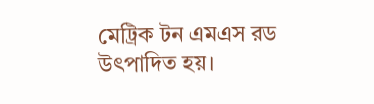মেট্রিক টন এমএস রড উৎপাদিত হয়।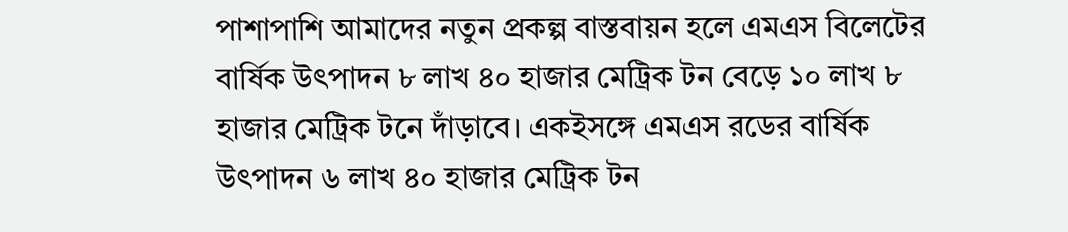পাশাপাশি আমাদের নতুন প্রকল্প বাস্তবায়ন হলে এমএস বিলেটের বার্ষিক উৎপাদন ৮ লাখ ৪০ হাজার মেট্রিক টন বেড়ে ১০ লাখ ৮ হাজার মেট্রিক টনে দাঁড়াবে। একইসঙ্গে এমএস রডের বার্ষিক উৎপাদন ৬ লাখ ৪০ হাজার মেট্রিক টন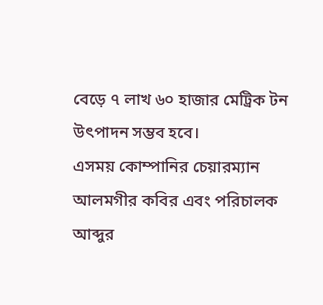বেড়ে ৭ লাখ ৬০ হাজার মেট্রিক টন উৎপাদন সম্ভব হবে।
এসময় কোম্পানির চেয়ারম্যান আলমগীর কবির এবং পরিচালক আব্দুর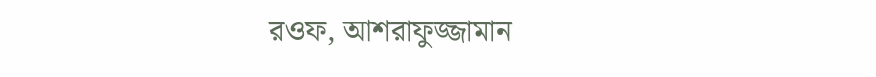রওফ, আশরাফুজ্জামান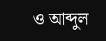ও আব্দুল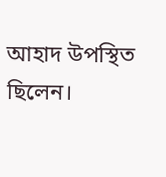আহাদ উপস্থিত ছিলেন।